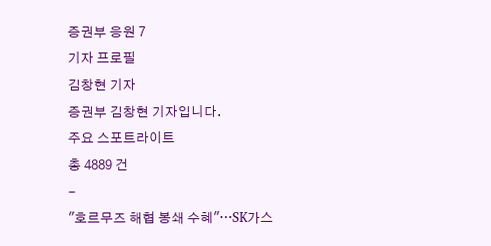증권부 응원 7
기자 프로필
김창현 기자
증권부 김창현 기자입니다.
주요 스포트라이트
총 4889 건
-
"호르무즈 해협 봉쇄 수혜"…SK가스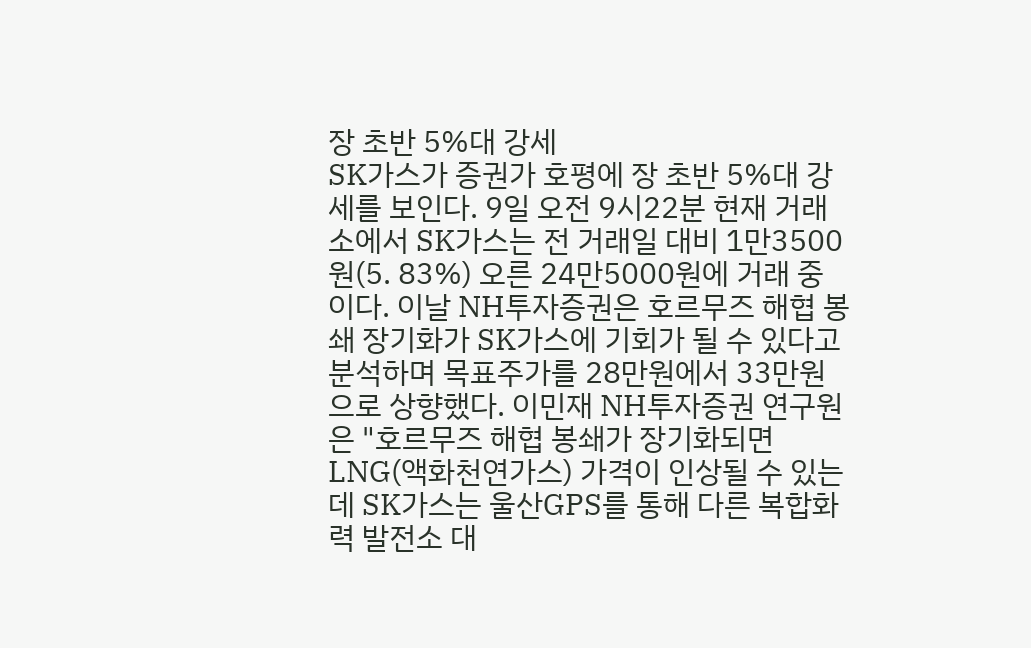장 초반 5%대 강세
SK가스가 증권가 호평에 장 초반 5%대 강세를 보인다. 9일 오전 9시22분 현재 거래소에서 SK가스는 전 거래일 대비 1만3500원(5. 83%) 오른 24만5000원에 거래 중이다. 이날 NH투자증권은 호르무즈 해협 봉쇄 장기화가 SK가스에 기회가 될 수 있다고 분석하며 목표주가를 28만원에서 33만원으로 상향했다. 이민재 NH투자증권 연구원은 "호르무즈 해협 봉쇄가 장기화되면 LNG(액화천연가스) 가격이 인상될 수 있는데 SK가스는 울산GPS를 통해 다른 복합화력 발전소 대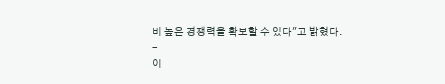비 높은 경쟁력을 확보할 수 있다"고 밝혔다.
-
이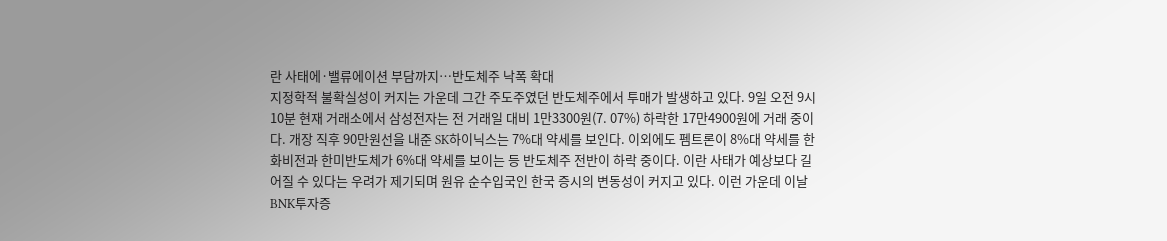란 사태에·밸류에이션 부담까지…반도체주 낙폭 확대
지정학적 불확실성이 커지는 가운데 그간 주도주였던 반도체주에서 투매가 발생하고 있다. 9일 오전 9시10분 현재 거래소에서 삼성전자는 전 거래일 대비 1만3300원(7. 07%) 하락한 17만4900원에 거래 중이다. 개장 직후 90만원선을 내준 SK하이닉스는 7%대 약세를 보인다. 이외에도 펨트론이 8%대 약세를 한화비전과 한미반도체가 6%대 약세를 보이는 등 반도체주 전반이 하락 중이다. 이란 사태가 예상보다 길어질 수 있다는 우려가 제기되며 원유 순수입국인 한국 증시의 변동성이 커지고 있다. 이런 가운데 이날 BNK투자증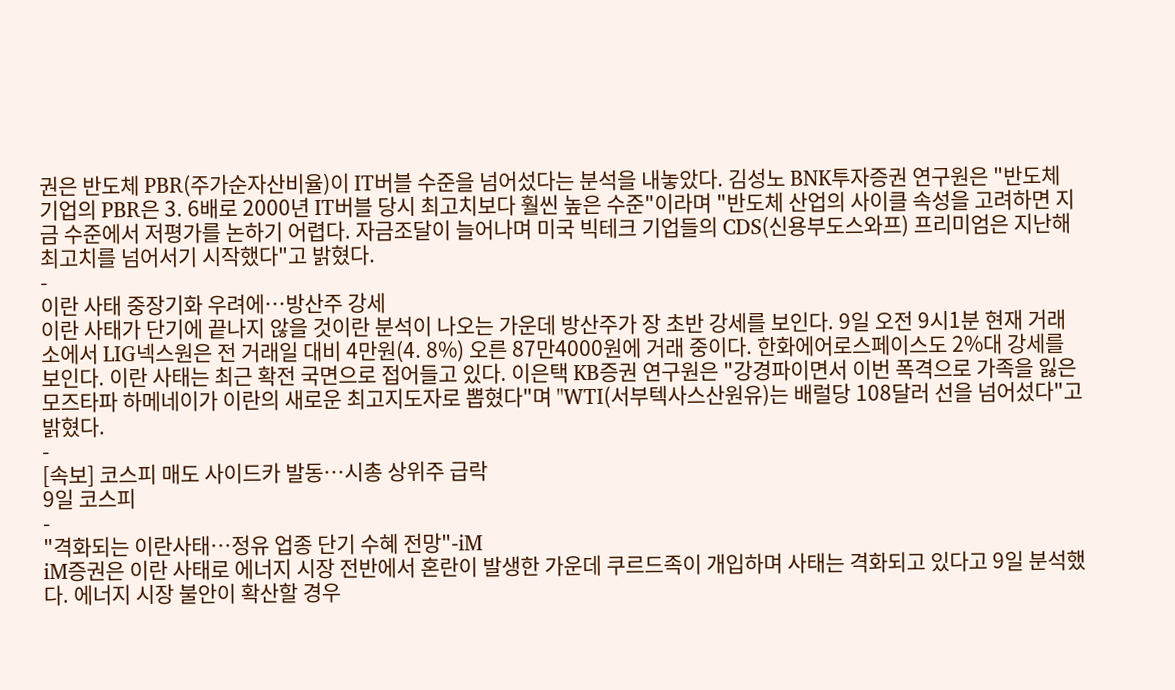권은 반도체 PBR(주가순자산비율)이 IT버블 수준을 넘어섰다는 분석을 내놓았다. 김성노 BNK투자증권 연구원은 "반도체 기업의 PBR은 3. 6배로 2000년 IT버블 당시 최고치보다 훨씬 높은 수준"이라며 "반도체 산업의 사이클 속성을 고려하면 지금 수준에서 저평가를 논하기 어렵다. 자금조달이 늘어나며 미국 빅테크 기업들의 CDS(신용부도스와프) 프리미엄은 지난해 최고치를 넘어서기 시작했다"고 밝혔다.
-
이란 사태 중장기화 우려에…방산주 강세
이란 사태가 단기에 끝나지 않을 것이란 분석이 나오는 가운데 방산주가 장 초반 강세를 보인다. 9일 오전 9시1분 현재 거래소에서 LIG넥스원은 전 거래일 대비 4만원(4. 8%) 오른 87만4000원에 거래 중이다. 한화에어로스페이스도 2%대 강세를 보인다. 이란 사태는 최근 확전 국면으로 접어들고 있다. 이은택 KB증권 연구원은 "강경파이면서 이번 폭격으로 가족을 잃은 모즈타파 하메네이가 이란의 새로운 최고지도자로 뽑혔다"며 "WTI(서부텍사스산원유)는 배럴당 108달러 선을 넘어섰다"고 밝혔다.
-
[속보] 코스피 매도 사이드카 발동…시총 상위주 급락
9일 코스피
-
"격화되는 이란사태…정유 업종 단기 수혜 전망"-iM
iM증권은 이란 사태로 에너지 시장 전반에서 혼란이 발생한 가운데 쿠르드족이 개입하며 사태는 격화되고 있다고 9일 분석했다. 에너지 시장 불안이 확산할 경우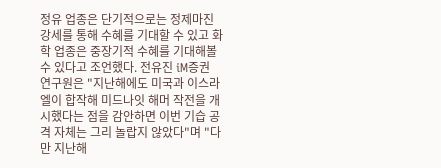정유 업종은 단기적으로는 정제마진 강세를 통해 수혜를 기대할 수 있고 화학 업종은 중장기적 수혜를 기대해볼 수 있다고 조언했다. 전유진 iM증권 연구원은 "지난해에도 미국과 이스라엘이 합작해 미드나잇 해머 작전을 개시했다는 점을 감안하면 이번 기습 공격 자체는 그리 놀랍지 않았다"며 "다만 지난해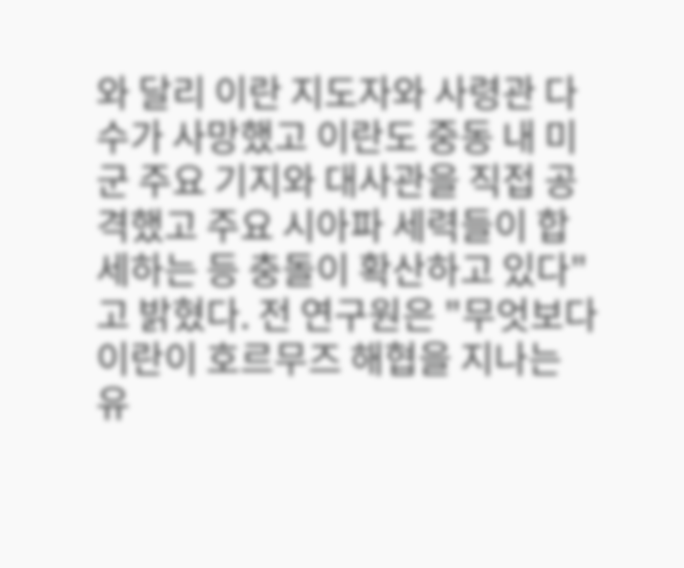와 달리 이란 지도자와 사령관 다수가 사망했고 이란도 중동 내 미군 주요 기지와 대사관을 직접 공격했고 주요 시아파 세력들이 합세하는 등 충돌이 확산하고 있다"고 밝혔다. 전 연구원은 "무엇보다 이란이 호르무즈 해협을 지나는 유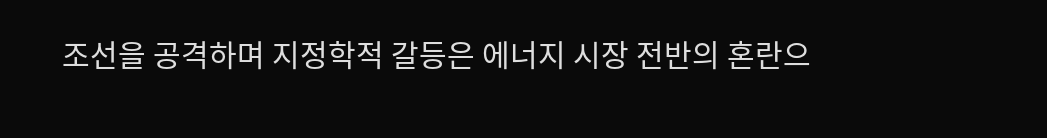조선을 공격하며 지정학적 갈등은 에너지 시장 전반의 혼란으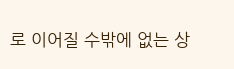로 이어질 수밖에 없는 상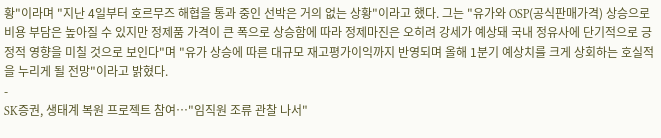황"이라며 "지난 4일부터 호르무즈 해협을 통과 중인 선박은 거의 없는 상황"이라고 했다. 그는 "유가와 OSP(공식판매가격) 상승으로 비용 부담은 높아질 수 있지만 정제품 가격이 큰 폭으로 상승함에 따라 정제마진은 오히려 강세가 예상돼 국내 정유사에 단기적으로 긍정적 영향을 미칠 것으로 보인다"며 "유가 상승에 따른 대규모 재고평가이익까지 반영되며 올해 1분기 예상치를 크게 상회하는 호실적을 누리게 될 전망"이라고 밝혔다.
-
SK증권, 생태계 복원 프로젝트 참여…"임직원 조류 관찰 나서"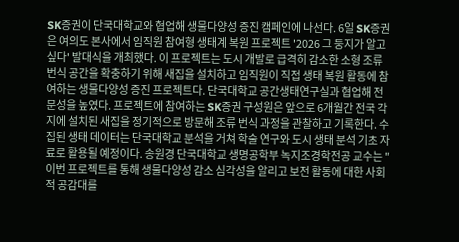SK증권이 단국대학교와 협업해 생물다양성 증진 캠페인에 나선다. 6일 SK증권은 여의도 본사에서 임직원 참여형 생태계 복원 프로젝트 '2026 그 둥지가 알고싶다' 발대식을 개최했다. 이 프로젝트는 도시 개발로 급격히 감소한 소형 조류 번식 공간을 확충하기 위해 새집을 설치하고 임직원이 직접 생태 복원 활동에 참여하는 생물다양성 증진 프로젝트다. 단국대학교 공간생태연구실과 협업해 전문성을 높였다. 프로젝트에 참여하는 SK증권 구성원은 앞으로 6개월간 전국 각지에 설치된 새집을 정기적으로 방문해 조류 번식 과정을 관찰하고 기록한다. 수집된 생태 데이터는 단국대학교 분석을 거쳐 학술 연구와 도시 생태 분석 기초 자료로 활용될 예정이다. 송원경 단국대학교 생명공학부 녹지조경학전공 교수는 "이번 프로젝트를 통해 생물다양성 감소 심각성을 알리고 보전 활동에 대한 사회적 공감대를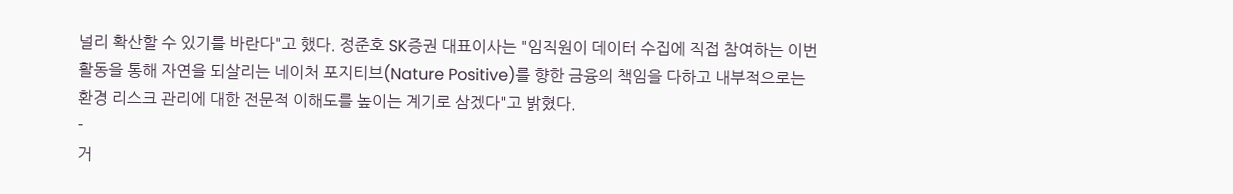널리 확산할 수 있기를 바란다"고 했다. 정준호 SK증권 대표이사는 "임직원이 데이터 수집에 직접 참여하는 이번 활동을 통해 자연을 되살리는 네이처 포지티브(Nature Positive)를 향한 금융의 책임을 다하고 내부적으로는 환경 리스크 관리에 대한 전문적 이해도를 높이는 계기로 삼겠다"고 밝혔다.
-
거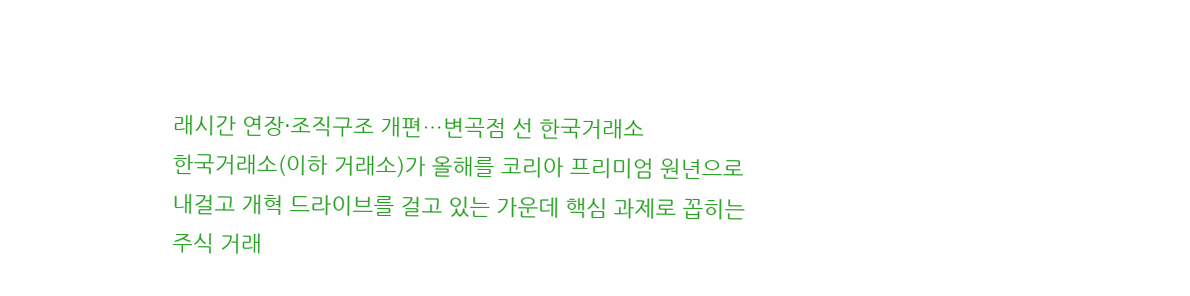래시간 연장·조직구조 개편…변곡점 선 한국거래소
한국거래소(이하 거래소)가 올해를 코리아 프리미엄 원년으로 내걸고 개혁 드라이브를 걸고 있는 가운데 핵심 과제로 꼽히는 주식 거래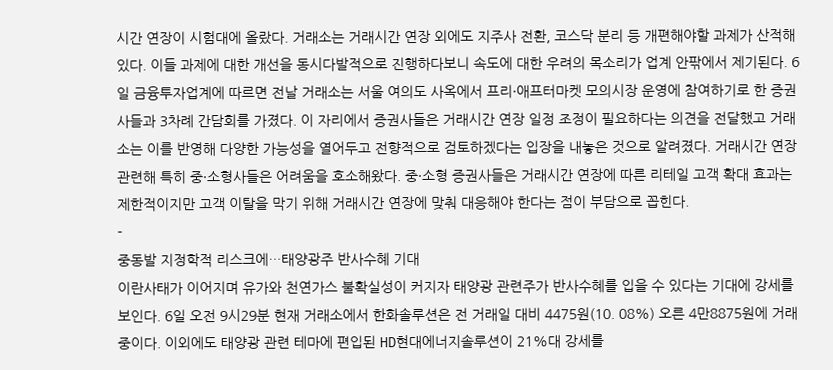시간 연장이 시험대에 올랐다. 거래소는 거래시간 연장 외에도 지주사 전환, 코스닥 분리 등 개편해야할 과제가 산적해 있다. 이들 과제에 대한 개선을 동시다발적으로 진행하다보니 속도에 대한 우려의 목소리가 업계 안팎에서 제기된다. 6일 금융투자업계에 따르면 전날 거래소는 서울 여의도 사옥에서 프리·애프터마켓 모의시장 운영에 참여하기로 한 증권사들과 3차례 간담회를 가졌다. 이 자리에서 증권사들은 거래시간 연장 일정 조정이 필요하다는 의견을 전달했고 거래소는 이를 반영해 다양한 가능성을 열어두고 전향적으로 검토하겠다는 입장을 내놓은 것으로 알려졌다. 거래시간 연장 관련해 특히 중·소형사들은 어려움을 호소해왔다. 중·소형 증권사들은 거래시간 연장에 따른 리테일 고객 확대 효과는 제한적이지만 고객 이탈을 막기 위해 거래시간 연장에 맞춰 대응해야 한다는 점이 부담으로 꼽힌다.
-
중동발 지정학적 리스크에…태양광주 반사수혜 기대
이란사태가 이어지며 유가와 천연가스 불확실성이 커지자 태양광 관련주가 반사수혜를 입을 수 있다는 기대에 강세를 보인다. 6일 오전 9시29분 현재 거래소에서 한화솔루션은 전 거래일 대비 4475원(10. 08%) 오른 4만8875원에 거래 중이다. 이외에도 태양광 관련 테마에 편입된 HD현대에너지솔루션이 21%대 강세를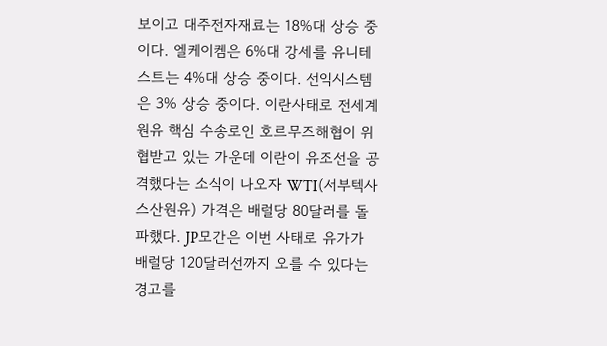보이고 대주전자재료는 18%대 상승 중이다. 엘케이켐은 6%대 강세를 유니테스트는 4%대 상승 중이다. 선익시스템은 3% 상승 중이다. 이란사태로 전세계 원유 핵심 수송로인 호르무즈해협이 위협받고 있는 가운데 이란이 유조선을 공격했다는 소식이 나오자 WTI(서부텍사스산원유) 가격은 배럴당 80달러를 돌파했다. JP모간은 이번 사태로 유가가 배럴당 120달러선까지 오를 수 있다는 경고를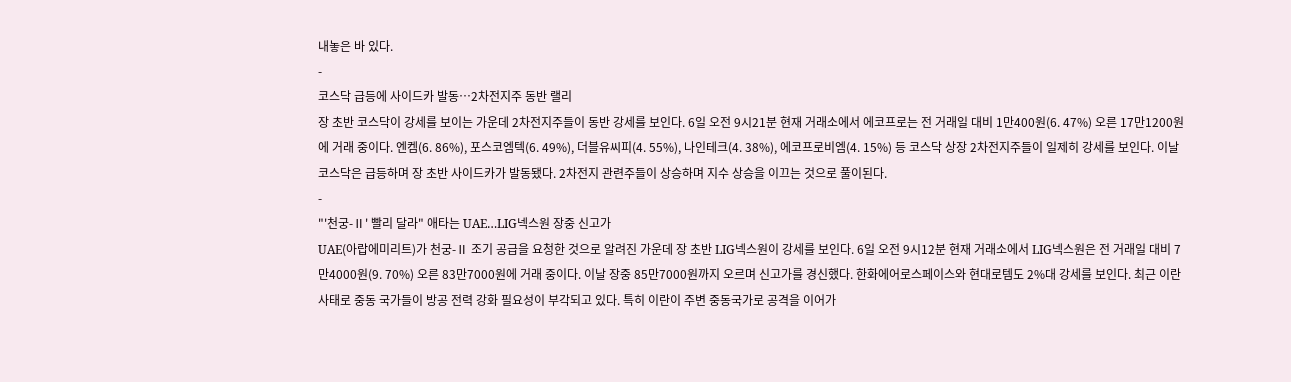내놓은 바 있다.
-
코스닥 급등에 사이드카 발동…2차전지주 동반 랠리
장 초반 코스닥이 강세를 보이는 가운데 2차전지주들이 동반 강세를 보인다. 6일 오전 9시21분 현재 거래소에서 에코프로는 전 거래일 대비 1만400원(6. 47%) 오른 17만1200원에 거래 중이다. 엔켐(6. 86%), 포스코엠텍(6. 49%), 더블유씨피(4. 55%), 나인테크(4. 38%), 에코프로비엠(4. 15%) 등 코스닥 상장 2차전지주들이 일제히 강세를 보인다. 이날 코스닥은 급등하며 장 초반 사이드카가 발동됐다. 2차전지 관련주들이 상승하며 지수 상승을 이끄는 것으로 풀이된다.
-
"'천궁-Ⅱ' 빨리 달라" 애타는 UAE…LIG넥스원 장중 신고가
UAE(아랍에미리트)가 천궁-Ⅱ 조기 공급을 요청한 것으로 알려진 가운데 장 초반 LIG넥스원이 강세를 보인다. 6일 오전 9시12분 현재 거래소에서 LIG넥스원은 전 거래일 대비 7만4000원(9. 70%) 오른 83만7000원에 거래 중이다. 이날 장중 85만7000원까지 오르며 신고가를 경신했다. 한화에어로스페이스와 현대로템도 2%대 강세를 보인다. 최근 이란 사태로 중동 국가들이 방공 전력 강화 필요성이 부각되고 있다. 특히 이란이 주변 중동국가로 공격을 이어가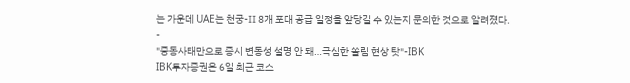는 가운데 UAE는 천궁-Ⅱ 8개 포대 공급 일정을 앞당길 수 있는지 문의한 것으로 알려졌다.
-
"중동사태만으로 증시 변동성 설명 안 돼…극심한 쏠림 현상 탓"-IBK
IBK투자증권은 6일 최근 코스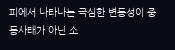피에서 나타나는 극심한 변동성이 중동사태가 아닌 소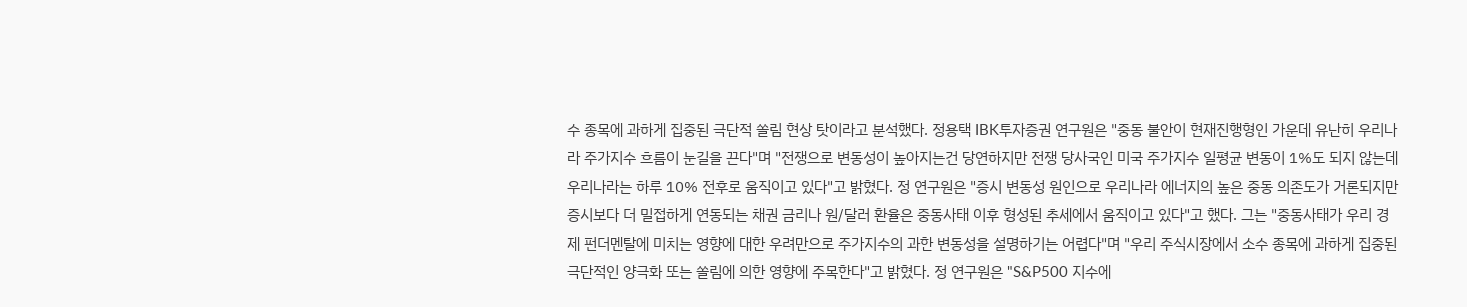수 종목에 과하게 집중된 극단적 쏠림 현상 탓이라고 분석했다. 정용택 IBK투자증권 연구원은 "중동 불안이 현재진행형인 가운데 유난히 우리나라 주가지수 흐름이 눈길을 끈다"며 "전쟁으로 변동성이 높아지는건 당연하지만 전쟁 당사국인 미국 주가지수 일평균 변동이 1%도 되지 않는데 우리나라는 하루 10% 전후로 움직이고 있다"고 밝혔다. 정 연구원은 "증시 변동성 원인으로 우리나라 에너지의 높은 중동 의존도가 거론되지만 증시보다 더 밀접하게 연동되는 채권 금리나 원/달러 환율은 중동사태 이후 형성된 추세에서 움직이고 있다"고 했다. 그는 "중동사태가 우리 경제 펀더멘탈에 미치는 영향에 대한 우려만으로 주가지수의 과한 변동성을 설명하기는 어렵다"며 "우리 주식시장에서 소수 종목에 과하게 집중된 극단적인 양극화 또는 쏠림에 의한 영향에 주목한다"고 밝혔다. 정 연구원은 "S&P500 지수에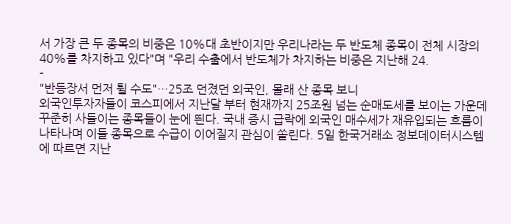서 가장 큰 두 종목의 비중은 10%대 초반이지만 우리나라는 두 반도체 종목이 전체 시장의 40%를 차지하고 있다"며 "우리 수출에서 반도체가 차지하는 비중은 지난해 24.
-
"반등장서 먼저 튈 수도"…25조 던졌던 외국인, 몰래 산 종목 보니
외국인투자자들이 코스피에서 지난달 부터 현재까지 25조원 넘는 순매도세를 보이는 가운데 꾸준히 사들이는 종목들이 눈에 띈다. 국내 증시 급락에 외국인 매수세가 재유입되는 흐름이 나타나며 이들 종목으로 수급이 이어질지 관심이 쏠린다. 5일 한국거래소 정보데이터시스템에 따르면 지난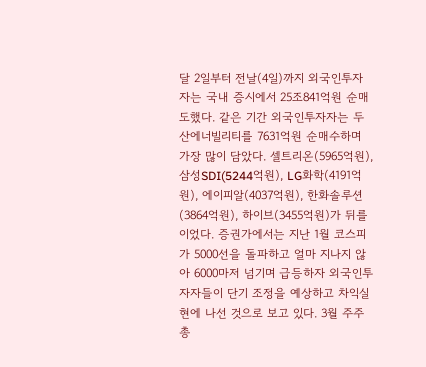달 2일부터 전날(4일)까지 외국인투자자는 국내 증시에서 25조841억원 순매도했다. 같은 기간 외국인투자자는 두산에너빌리티를 7631억원 순매수하며 가장 많이 담았다. 셀트리온(5965억원), 삼성SDI(5244억원), LG화학(4191억원), 에이피알(4037억원), 한화솔루션(3864억원), 하이브(3455억원)가 뒤를 이었다. 증권가에서는 지난 1월 코스피가 5000선을 돌파하고 얼마 지나지 않아 6000마저 넘기며 급등하자 외국인투자자들이 단기 조정을 예상하고 차익실현에 나선 것으로 보고 있다. 3월 주주총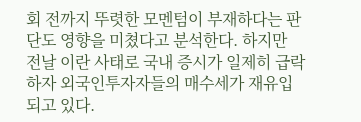회 전까지 뚜렷한 모멘텀이 부재하다는 판단도 영향을 미쳤다고 분석한다. 하지만 전날 이란 사태로 국내 증시가 일제히 급락하자 외국인투자자들의 매수세가 재유입되고 있다.